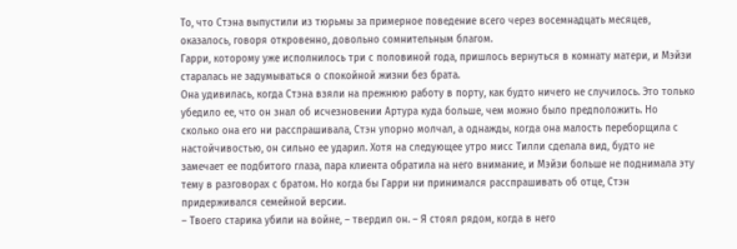То, что Стэна выпустили из тюрьмы за примерное поведение всего через восемнадцать месяцев, оказалось, говоря откровенно, довольно сомнительным благом.
Гарри, которому уже исполнилось три с половиной года, пришлось вернуться в комнату матери, и Мэйзи старалась не задумываться о спокойной жизни без брата.
Она удивилась, когда Стэна взяли на прежнюю работу в порту, как будто ничего не случилось. Это только убедило ее, что он знал об исчезновении Артура куда больше, чем можно было предположить. Но сколько она его ни расспрашивала, Стэн упорно молчал, а однажды, когда она малость переборщила с настойчивостью, он сильно ее ударил. Хотя на следующее утро мисс Тилли сделала вид, будто не замечает ее подбитого глаза, пара клиента обратила на него внимание, и Мэйзи больше не поднимала эту тему в разговорах с братом. Но когда бы Гарри ни принимался расспрашивать об отце, Стэн придерживался семейной версии.
– Твоего старика убили на войне, – твердил он. – Я стоял рядом, когда в него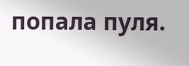попала пуля.